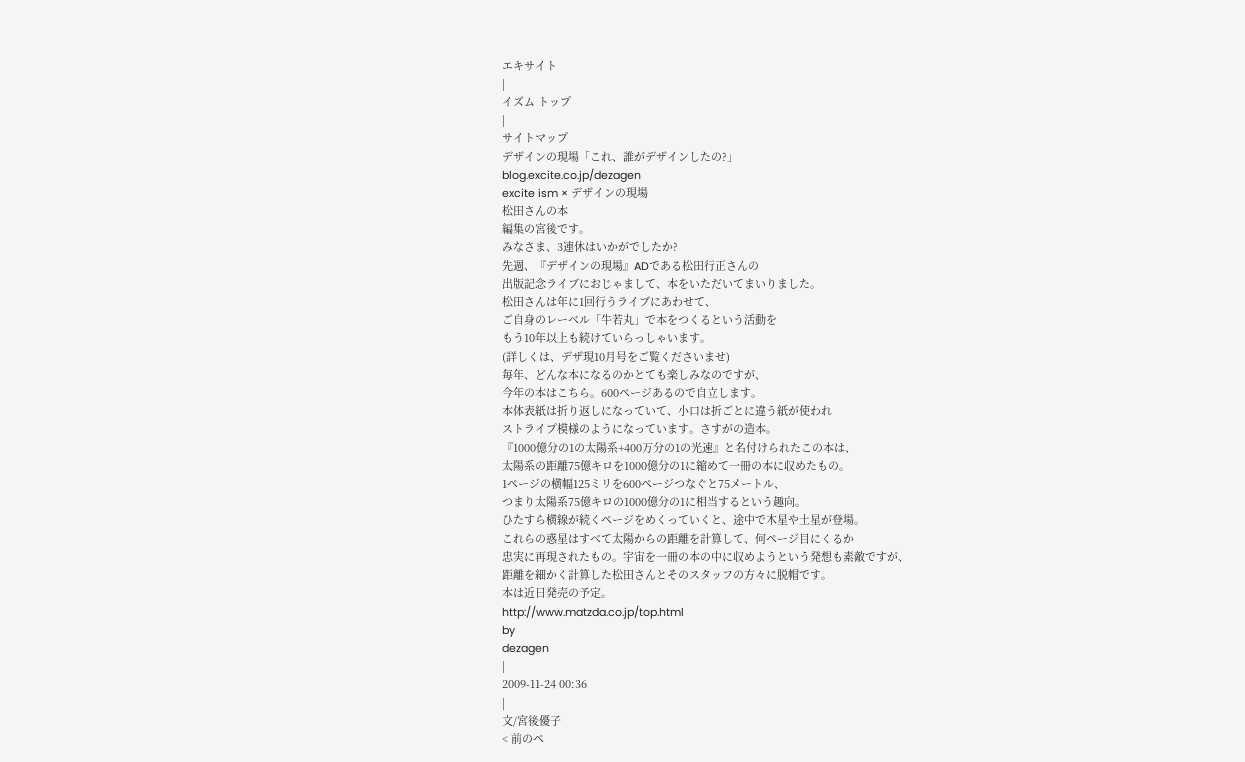エキサイト
|
イズム トップ
|
サイトマップ
デザインの現場「これ、誰がデザインしたの?」
blog.excite.co.jp/dezagen
excite ism × デザインの現場
松田さんの本
編集の宮後です。
みなさま、3連休はいかがでしたか?
先週、『デザインの現場』ADである松田行正さんの
出版記念ライブにおじゃまして、本をいただいてまいりました。
松田さんは年に1回行うライブにあわせて、
ご自身のレーベル「牛若丸」で本をつくるという活動を
もう10年以上も続けていらっしゃいます。
(詳しくは、デザ現10月号をご覧くださいませ)
毎年、どんな本になるのかとても楽しみなのですが、
今年の本はこちら。600ページあるので自立します。
本体表紙は折り返しになっていて、小口は折ごとに違う紙が使われ
ストライプ模様のようになっています。さすがの造本。
『1000億分の1の太陽系+400万分の1の光速』と名付けられたこの本は、
太陽系の距離75億キロを1000億分の1に縮めて一冊の本に収めたもの。
1ページの横幅125ミリを600ページつなぐと75メートル、
つまり太陽系75億キロの1000億分の1に相当するという趣向。
ひたすら横線が続くページをめくっていくと、途中で木星や土星が登場。
これらの惑星はすべて太陽からの距離を計算して、何ページ目にくるか
忠実に再現されたもの。宇宙を一冊の本の中に収めようという発想も素敵ですが、
距離を細かく計算した松田さんとそのスタッフの方々に脱帽です。
本は近日発売の予定。
http://www.matzda.co.jp/top.html
by
dezagen
|
2009-11-24 00:36
|
文/宮後優子
< 前のペ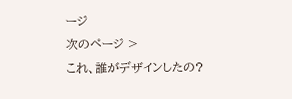ージ
次のページ >
これ、誰がデザインしたの?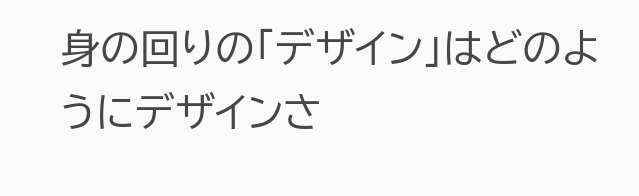身の回りの「デザイン」はどのようにデザインさ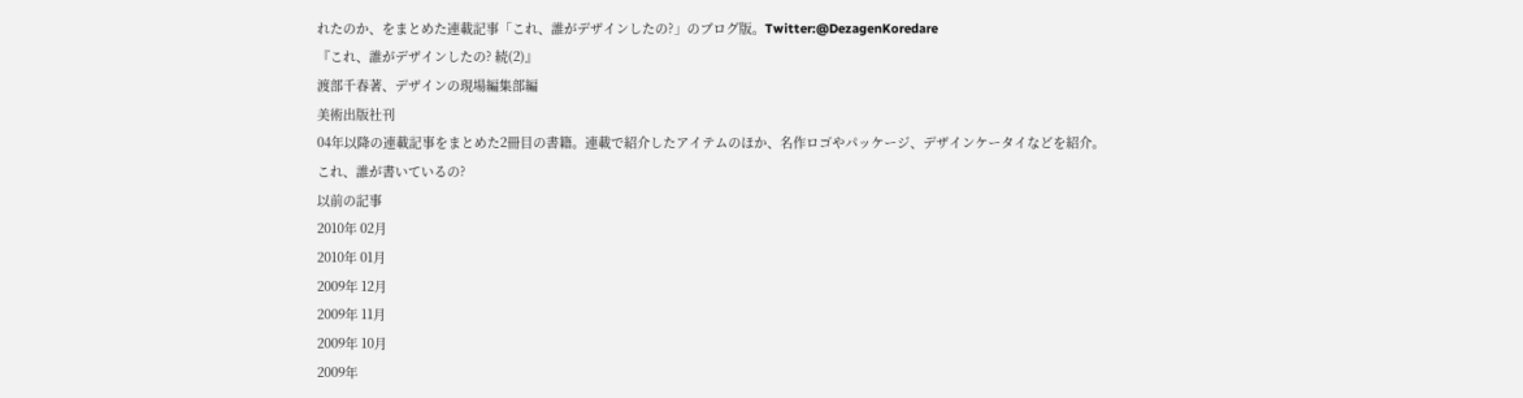れたのか、をまとめた連載記事「これ、誰がデザインしたの?」のブログ版。Twitter:@DezagenKoredare
『これ、誰がデザインしたの? 続(2)』
渡部千春著、デザインの現場編集部編
美術出版社刊
04年以降の連載記事をまとめた2冊目の書籍。連載で紹介したアイテムのほか、名作ロゴやパッケージ、デザインケータイなどを紹介。
これ、誰が書いているの?
以前の記事
2010年 02月
2010年 01月
2009年 12月
2009年 11月
2009年 10月
2009年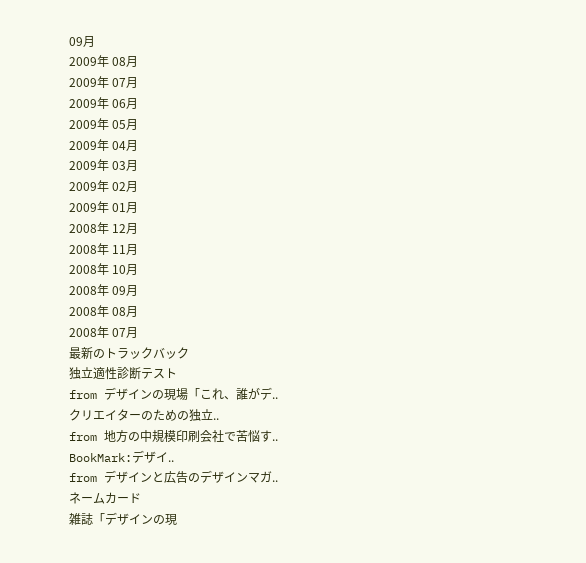09月
2009年 08月
2009年 07月
2009年 06月
2009年 05月
2009年 04月
2009年 03月
2009年 02月
2009年 01月
2008年 12月
2008年 11月
2008年 10月
2008年 09月
2008年 08月
2008年 07月
最新のトラックバック
独立適性診断テスト
from デザインの現場「これ、誰がデ..
クリエイターのための独立..
from 地方の中規模印刷会社で苦悩す..
BookMark:デザイ..
from デザインと広告のデザインマガ..
ネームカード
雑誌「デザインの現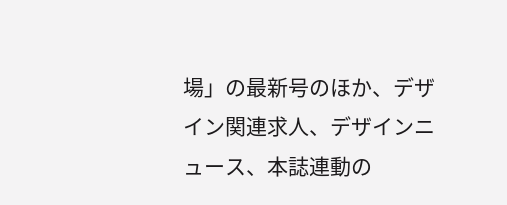場」の最新号のほか、デザイン関連求人、デザインニュース、本誌連動の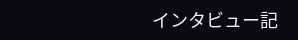インタビュー記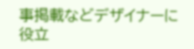事掲載などデザイナーに役立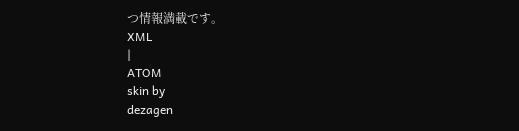つ情報満載です。
XML
|
ATOM
skin by
dezagen